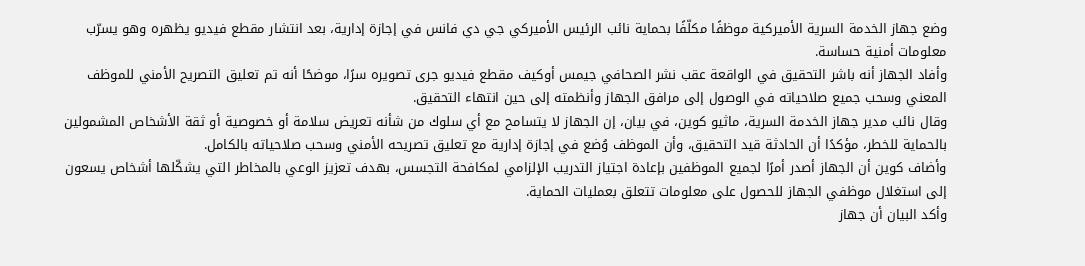وضع جهاز الخدمة السرية الأميركية موظفًا مكلّفًا بحماية نائب الرئيس الأميركي جي دي فانس في إجازة إدارية، بعد انتشار مقطع فيديو يظهره وهو يسرّب معلومات أمنية حساسة.
وأفاد الجهاز أنه باشر التحقيق في الواقعة عقب نشر الصحافي جيمس أوكيف مقطع فيديو جرى تصويره سرًا، موضحًا أنه تم تعليق التصريح الأمني للموظف المعني وسحب جميع صلاحياته في الوصول إلى مرافق الجهاز وأنظمته إلى حين انتهاء التحقيق.
وقال نائب مدير جهاز الخدمة السرية، ماثيو كوين، في بيان، إن الجهاز لا يتسامح مع أي سلوك من شأنه تعريض سلامة أو خصوصية أو ثقة الأشخاص المشمولين بالحماية للخطر، مؤكدًا أن الحادثة قيد التحقيق، وأن الموظف وُضع في إجازة إدارية مع تعليق تصريحه الأمني وسحب صلاحياته بالكامل.
وأضاف كوين أن الجهاز أصدر أمرًا لجميع الموظفين بإعادة اجتياز التدريب الإلزامي لمكافحة التجسس، بهدف تعزيز الوعي بالمخاطر التي يشكّلها أشخاص يسعون إلى استغلال موظفي الجهاز للحصول على معلومات تتعلق بعمليات الحماية.
وأكد البيان أن جهاز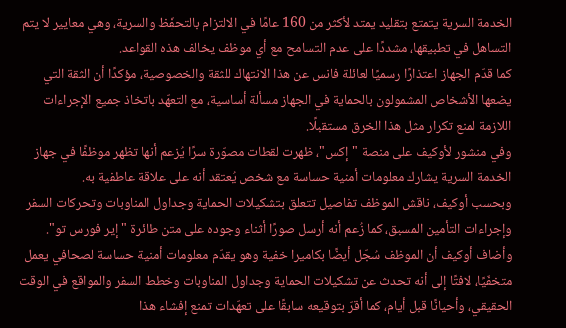الخدمة السرية يتمتع بتقليد يمتد لأكثر من 160 عامًا في الالتزام بالتحفّظ والسرية، وهي معايير لا يتم التساهل في تطبيقها، مشددًا على عدم التسامح مع أي موظف يخالف هذه القواعد.
كما قدّم الجهاز اعتذارًا رسميًا لعائلة فانس عن هذا الانتهاك للثقة والخصوصية، مؤكدًا أن الثقة التي يضعها الأشخاص المشمولون بالحماية في الجهاز مسألة أساسية، مع التعهّد باتخاذ جميع الإجراءات اللازمة لمنع تكرار مثل هذا الخرق مستقبلًا.
وفي منشور لأوكيف على منصة "إكس"، ظهرت لقطات مصوّرة سرًا يُزعم أنها تظهر موظفًا في جهاز الخدمة السرية يشارك معلومات أمنية حساسة مع شخص يُعتقد أنه على علاقة عاطفية به.
وبحسب أوكيف، ناقش الموظف تفاصيل تتعلق بتشكيلات الحماية وجداول المناوبات وتحركات السفر وإجراءات التأمين المسبق، كما زُعم أنه أرسل صورًا أثناء وجوده على متن طائرة "إير فورس تو".
وأضاف أوكيف أن الموظف سُجّل أيضًا بكاميرا خفية وهو يقدّم معلومات أمنية حساسة لصحافي يعمل متخفّيًا، لافتًا إلى أنه تحدث عن تشكيلات الحماية وجداول المناوبات وخطط السفر والمواقع في الوقت الحقيقي، وأحيانًا قبل أيام، كما أقرّ بتوقيعه سابقًا على تعهّدات تمنع إفشاء هذا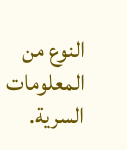النوع من المعلومات السرية.